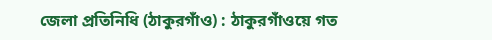জেলা প্রতিনিধি (ঠাকুরগাঁও) : ঠাকুরগাঁওয়ে গত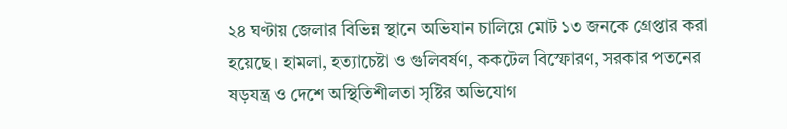২৪ ঘণ্টায় জেলার বিভিন্ন স্থানে অভিযান চালিয়ে মোট ১৩ জনকে গ্রেপ্তার করা হয়েছে। হামলা, হত্যাচেষ্টা ও গুলিবর্ষণ, ককটেল বিস্ফোরণ, সরকার পতনের ষড়যন্ত্র ও দেশে অস্থিতিশীলতা সৃষ্টির অভিযোগ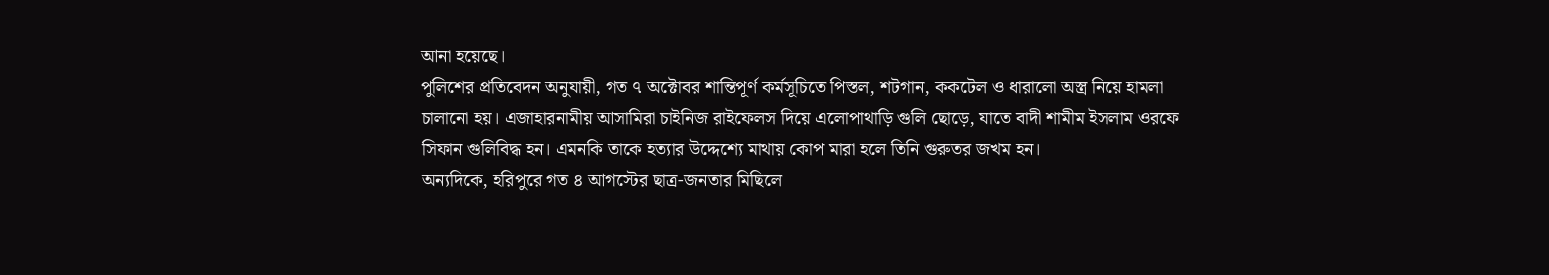আনা হয়েছে।
পুলিশের প্রতিবেদন অনুযায়ী, গত ৭ অক্টোবর শান্তিপূর্ণ কর্মসূচিতে পিস্তল, শটগান, ককটেল ও ধারালো অস্ত্র নিয়ে হামলা চালানো হয়। এজাহারনামীয় আসামিরা চাইনিজ রাইফেলস দিয়ে এলোপাথাড়ি গুলি ছোড়ে, যাতে বাদী শামীম ইসলাম ওরফে সিফান গুলিবিদ্ধ হন। এমনকি তাকে হত্যার উদ্দেশ্যে মাথায় কোপ মারা হলে তিনি গুরুতর জখম হন।
অন্যদিকে, হরিপুরে গত ৪ আগস্টের ছাত্র-জনতার মিছিলে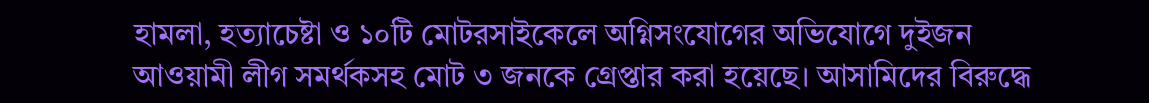হামলা, হত্যাচেষ্টা ও ১০টি মোটরসাইকেলে অগ্নিসংযোগের অভিযোগে দুইজন আওয়ামী লীগ সমর্থকসহ মোট ৩ জনকে গ্রেপ্তার করা হয়েছে। আসামিদের বিরুদ্ধে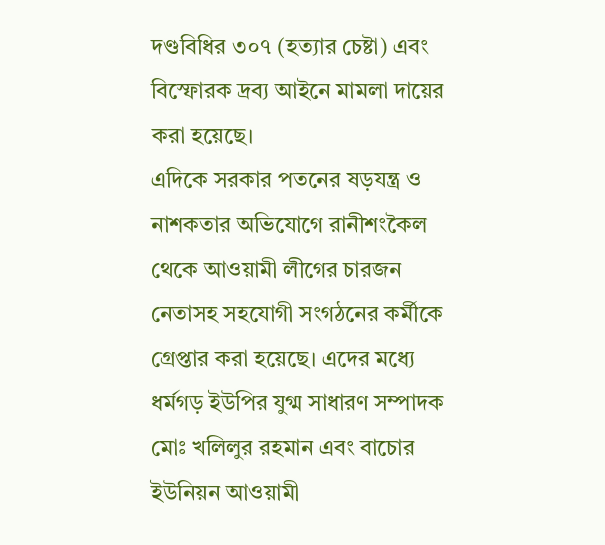দণ্ডবিধির ৩০৭ (হত্যার চেষ্টা) এবং বিস্ফোরক দ্রব্য আইনে মামলা দায়ের করা হয়েছে।
এদিকে সরকার পতনের ষড়যন্ত্র ও নাশকতার অভিযোগে রানীশংকৈল থেকে আওয়ামী লীগের চারজন নেতাসহ সহযোগী সংগঠনের কর্মীকে গ্রেপ্তার করা হয়েছে। এদের মধ্যে ধর্মগড় ইউপির যুগ্ম সাধারণ সম্পাদক মোঃ খলিলুর রহমান এবং বাচোর ইউনিয়ন আওয়ামী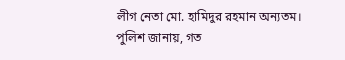লীগ নেতা মো. হামিদুর রহমান অন্যতম।
পুলিশ জানায়, গত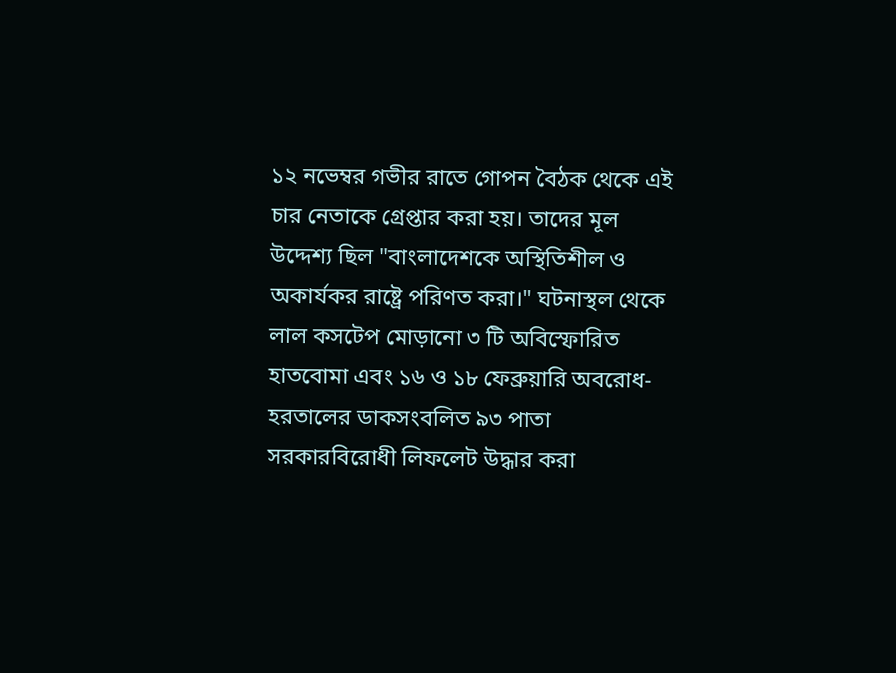১২ নভেম্বর গভীর রাতে গোপন বৈঠক থেকে এই চার নেতাকে গ্রেপ্তার করা হয়। তাদের মূল উদ্দেশ্য ছিল "বাংলাদেশকে অস্থিতিশীল ও অকার্যকর রাষ্ট্রে পরিণত করা।" ঘটনাস্থল থেকে লাল কসটেপ মোড়ানো ৩ টি অবিস্ফোরিত হাতবোমা এবং ১৬ ও ১৮ ফেব্রুয়ারি অবরোধ-হরতালের ডাকসংবলিত ৯৩ পাতা সরকারবিরোধী লিফলেট উদ্ধার করা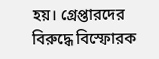হয়। গ্রেপ্তারদের বিরুদ্ধে বিস্ফোরক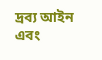দ্রব্য আইন এবং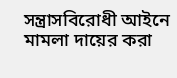সন্ত্রাসবিরোধী আইনে মামলা দায়ের করা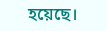হয়েছে।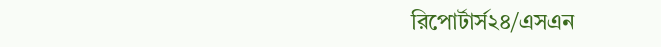রিপোর্টার্স২৪/এসএন